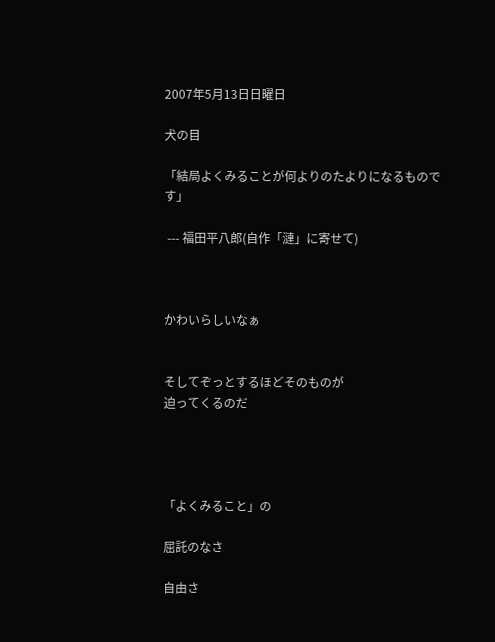2007年5月13日日曜日

犬の目

「結局よくみることが何よりのたよりになるものです」

 --- 福田平八郎(自作「漣」に寄せて)



かわいらしいなぁ


そしてぞっとするほどそのものが
迫ってくるのだ




「よくみること」の

屈託のなさ

自由さ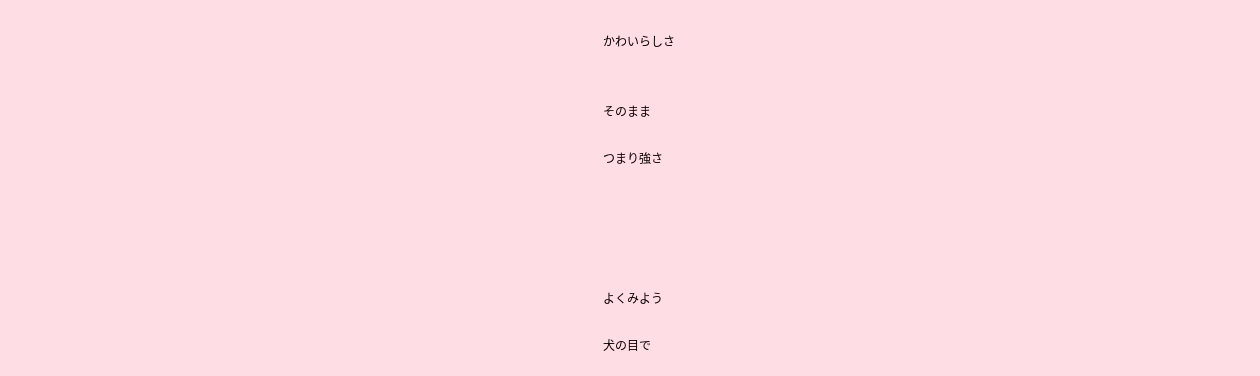かわいらしさ


そのまま

つまり強さ





よくみよう

犬の目で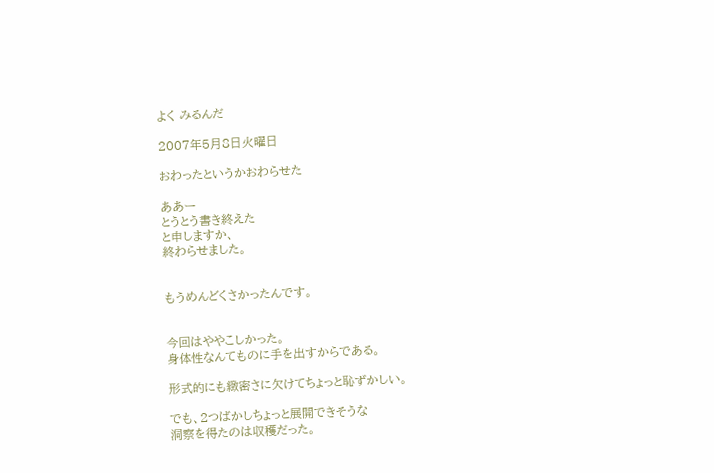よく みるんだ

2007年5月8日火曜日

おわったというかおわらせた

ああー
とうとう書き終えた
と申しますか、
終わらせました。


もうめんどくさかったんです。


今回はややこしかった。
身体性なんてものに手を出すからである。

形式的にも緻密さに欠けてちょっと恥ずかしい。

でも、2つばかしちょっと展開できそうな
洞察を得たのは収穫だった。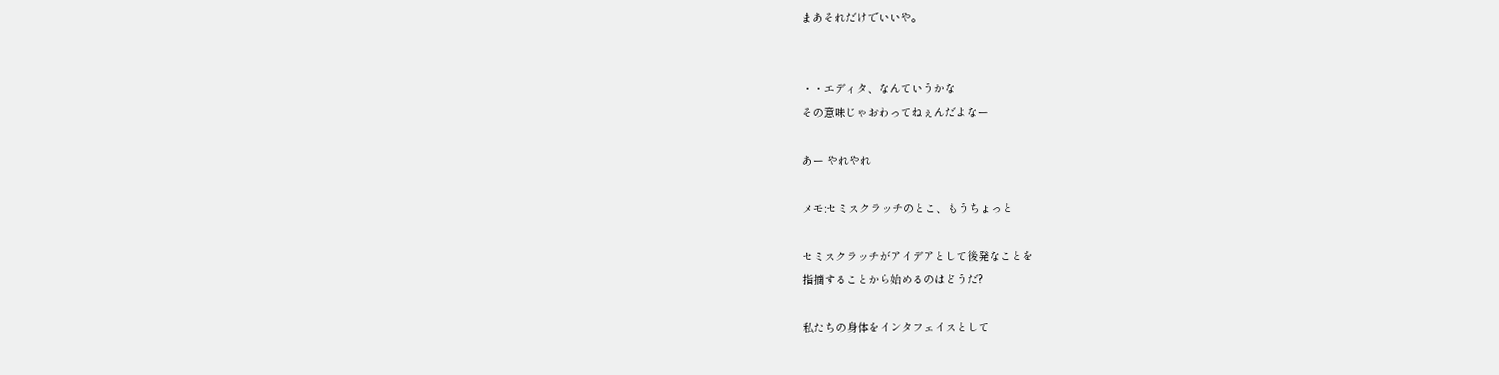まあそれだけでいいや。


・・エディタ、なんていうかな
その意味じゃおわってねぇんだよなー

あー やれやれ

メモ:セミスクラッチのとこ、もうちょっと

セミスクラッチがアイデアとして後発なことを
指摘することから始めるのはどうだ?

私たちの身体をインタフェイスとして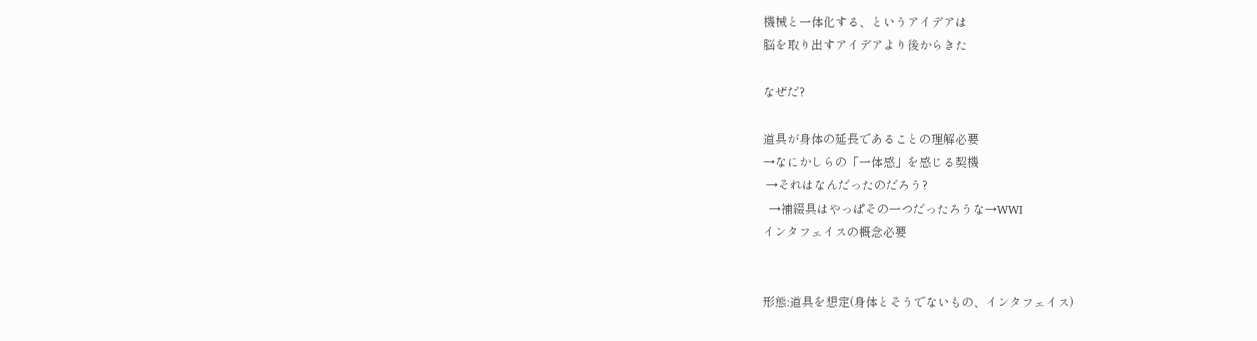機械と一体化する、というアイデアは
脳を取り出すアイデアより後からきた

なぜだ?

道具が身体の延長であることの理解必要
→なにかしらの「一体感」を感じる契機
 →それはなんだったのだろう?
  →補綴具はやっぱその一つだったろうな→WWI
インタフェイスの概念必要


形態:道具を想定(身体とそうでないもの、インタフェイス)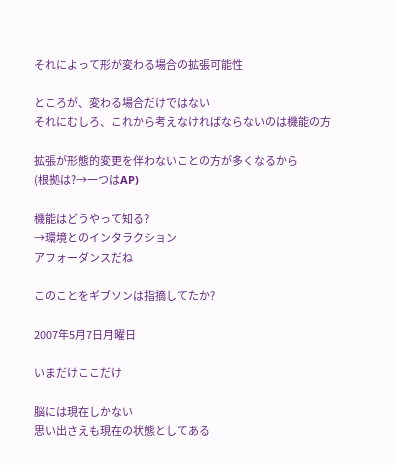それによって形が変わる場合の拡張可能性

ところが、変わる場合だけではない
それにむしろ、これから考えなければならないのは機能の方

拡張が形態的変更を伴わないことの方が多くなるから
(根拠は?→一つはAP)

機能はどうやって知る?
→環境とのインタラクション
アフォーダンスだね

このことをギブソンは指摘してたか?

2007年5月7日月曜日

いまだけここだけ

脳には現在しかない
思い出さえも現在の状態としてある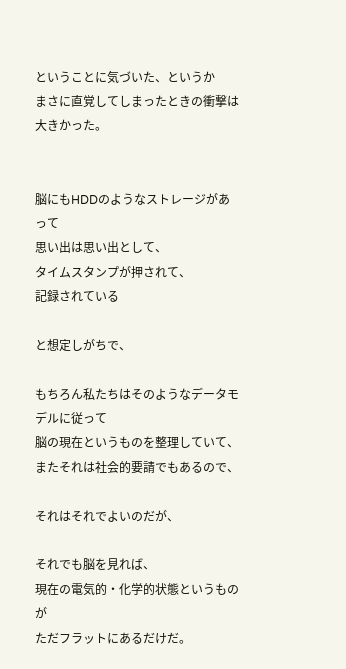ということに気づいた、というか
まさに直覚してしまったときの衝撃は大きかった。


脳にもHDDのようなストレージがあって
思い出は思い出として、
タイムスタンプが押されて、
記録されている

と想定しがちで、

もちろん私たちはそのようなデータモデルに従って
脳の現在というものを整理していて、
またそれは社会的要請でもあるので、

それはそれでよいのだが、

それでも脳を見れば、
現在の電気的・化学的状態というものが
ただフラットにあるだけだ。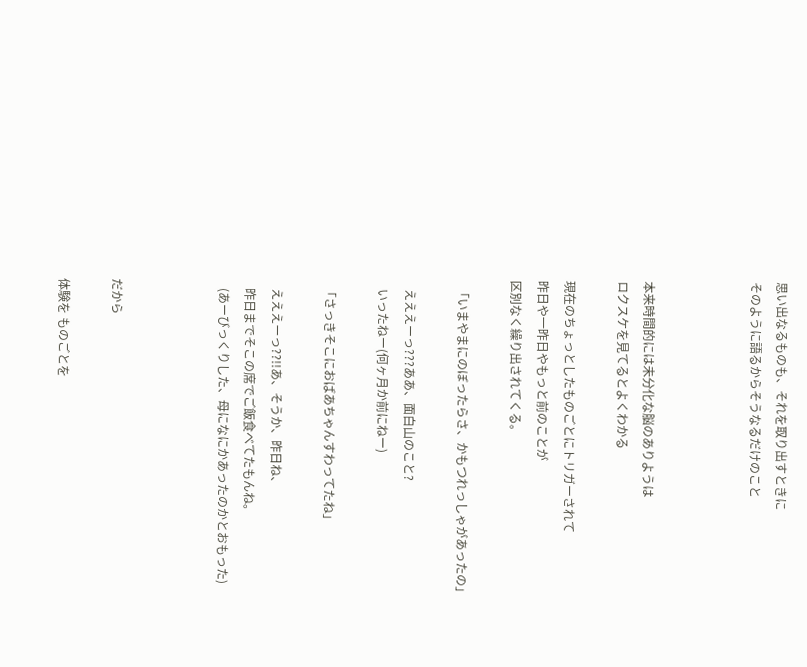思い出なるものも、それを取り出すときに
そのように語るからそうなるだけのこと



本来時間的には未分化な脳のありようは
ロクスケを見てるとよくわかる

現在のちょっとしたものごとにトリガーされて
昨日や一昨日やもっと前のことが
区別なく繰り出されてくる。

  「いまやまにのぼったらさ、かもつれっしゃがあったの」

   えええーっ???ああ、面白山のこと?
   いったねー(何ヶ月か前にねー)

  「さっきそこにおばあちゃんすわってたね」

   えええーっ??!!あ、そうか、昨日ね、
   昨日までそこの席でご飯食べてたもんね。
   (あーびっくりした、母になにかあったのかとおもった)



だから

体験を ものごとを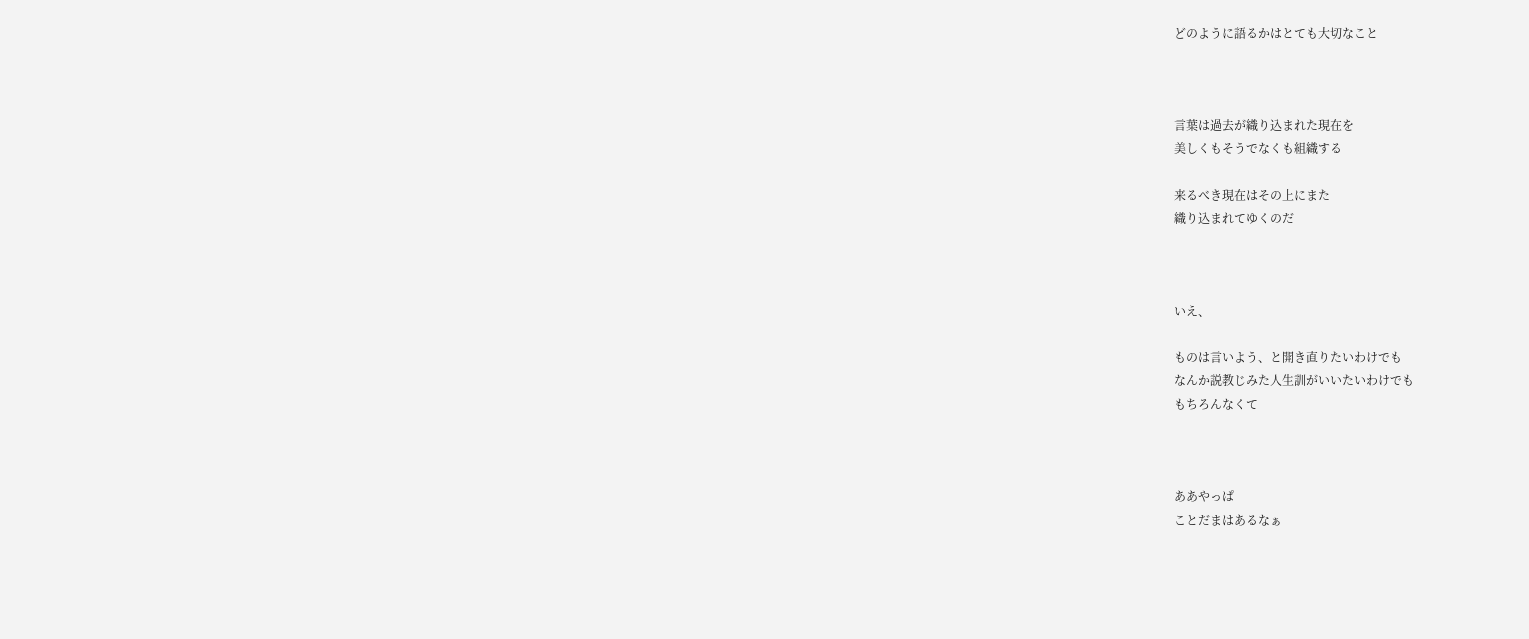どのように語るかはとても大切なこと



言葉は過去が織り込まれた現在を
美しくもそうでなくも組織する

来るべき現在はその上にまた
織り込まれてゆくのだ



いえ、

ものは言いよう、と開き直りたいわけでも
なんか説教じみた人生訓がいいたいわけでも
もちろんなくて



ああやっぱ
ことだまはあるなぁ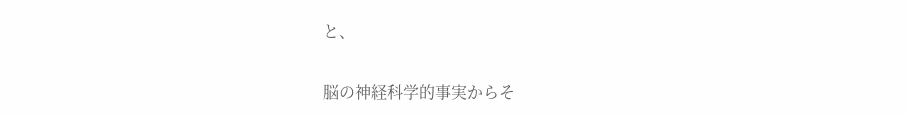と、

脳の神経科学的事実からそ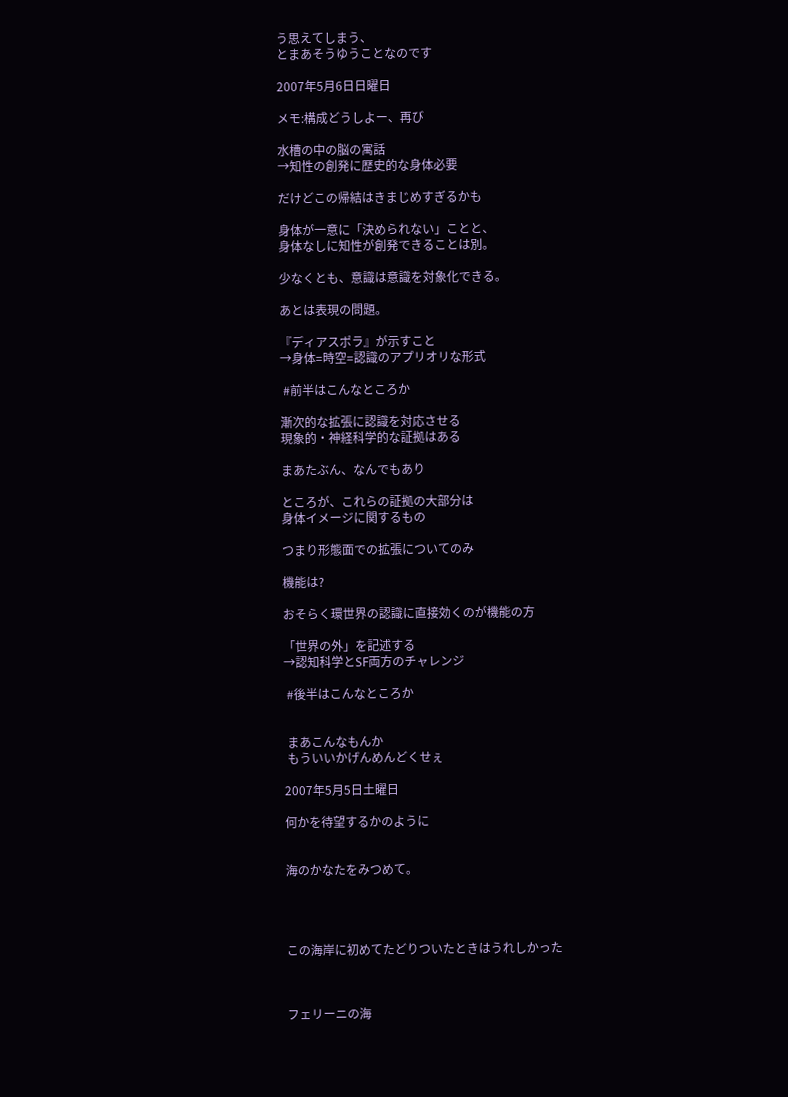う思えてしまう、
とまあそうゆうことなのです

2007年5月6日日曜日

メモ:構成どうしよー、再び

水槽の中の脳の寓話
→知性の創発に歴史的な身体必要

だけどこの帰結はきまじめすぎるかも

身体が一意に「決められない」ことと、
身体なしに知性が創発できることは別。

少なくとも、意識は意識を対象化できる。

あとは表現の問題。

『ディアスポラ』が示すこと
→身体=時空=認識のアプリオリな形式

 #前半はこんなところか

漸次的な拡張に認識を対応させる
現象的・神経科学的な証拠はある

まあたぶん、なんでもあり

ところが、これらの証拠の大部分は
身体イメージに関するもの

つまり形態面での拡張についてのみ

機能は?

おそらく環世界の認識に直接効くのが機能の方

「世界の外」を記述する
→認知科学とSF両方のチャレンジ

 #後半はこんなところか


 まあこんなもんか
 もういいかげんめんどくせぇ

2007年5月5日土曜日

何かを待望するかのように


海のかなたをみつめて。




この海岸に初めてたどりついたときはうれしかった



フェリーニの海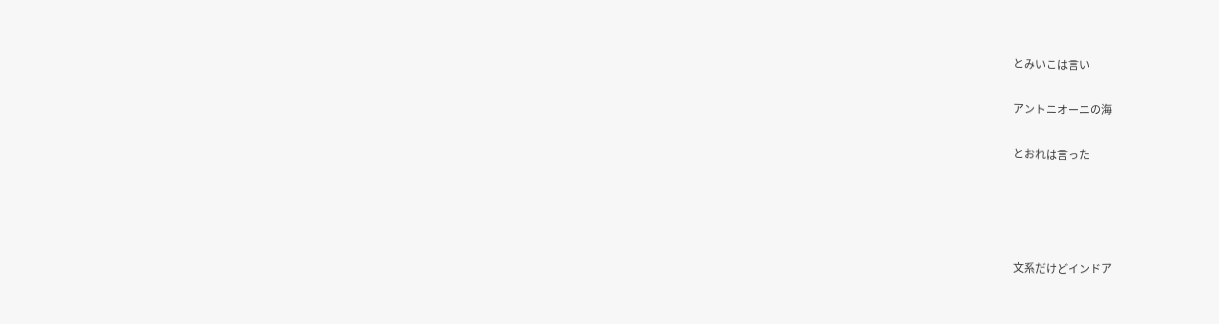とみいこは言い

アントニオーニの海

とおれは言った




文系だけどインドア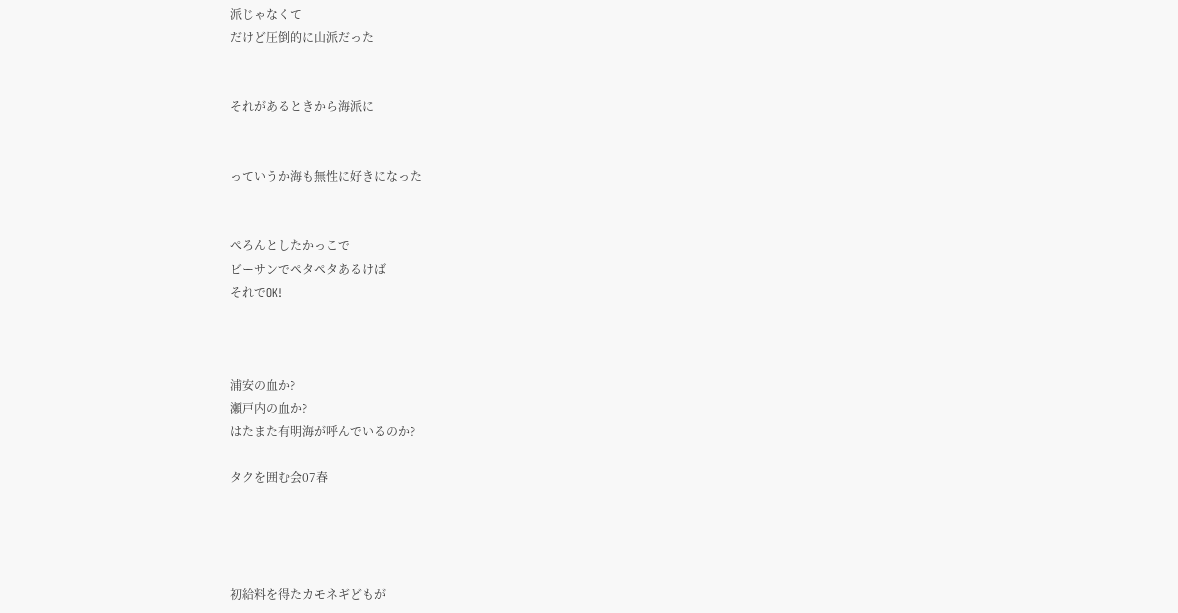派じゃなくて
だけど圧倒的に山派だった


それがあるときから海派に


っていうか海も無性に好きになった


ぺろんとしたかっこで
ビーサンでペタペタあるけば
それでOK!



浦安の血か?
瀬戸内の血か?
はたまた有明海が呼んでいるのか?

タクを囲む会07春




初給料を得たカモネギどもが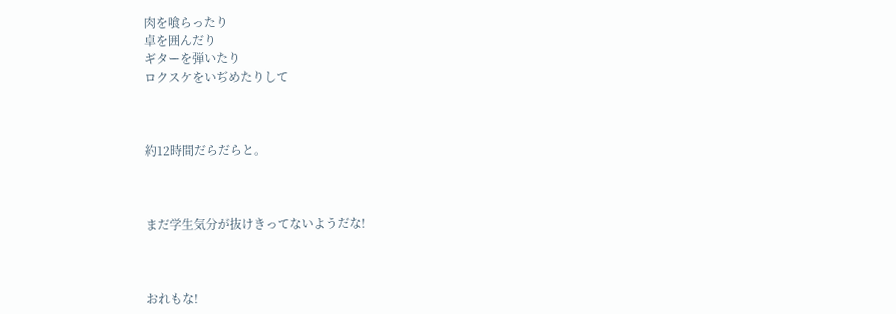肉を喰らったり
卓を囲んだり
ギターを弾いたり
ロクスケをいぢめたりして



約12時間だらだらと。



まだ学生気分が抜けきってないようだな!



おれもな!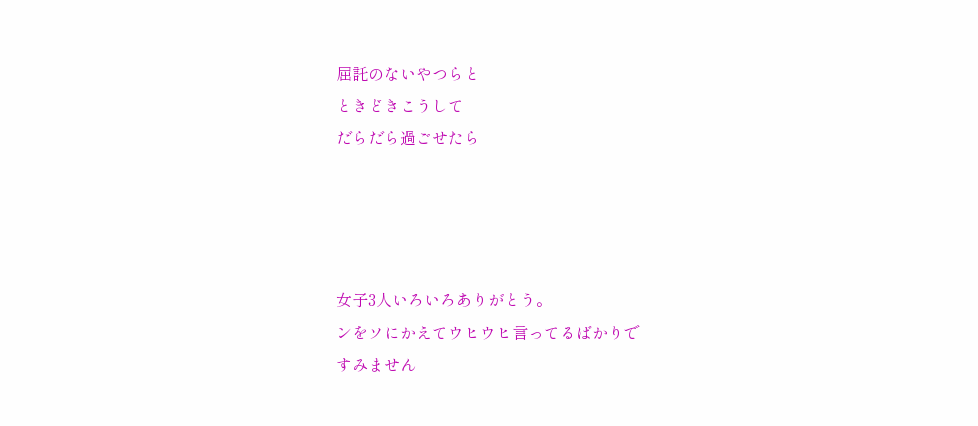屈託のないやつらと
ときどきこうして
だらだら過ごせたら




女子3人いろいろありがとう。
ンをソにかえてウヒウヒ言ってるばかりで
すみません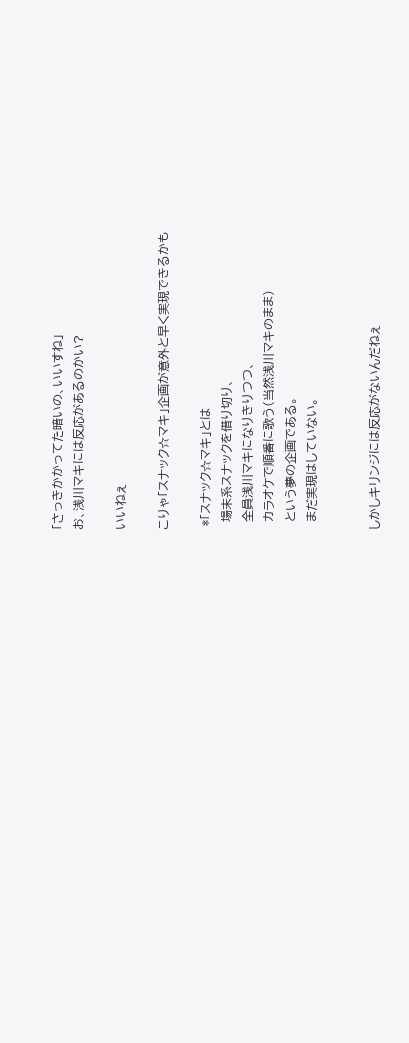「さっきかかってた暗いの、いいすね」
お、浅川マキには反応があるのかい?

いいねぇ

こりゃ「スナック☆マキ」企画が意外と早く実現できるかも

 *「スナック☆マキ」とは
  場末系スナックを借り切り、
  全員浅川マキになりきりつつ、
  カラオケで順番に歌う(当然浅川マキのまま)
  という夢の企画である。
  まだ実現はしていない。


しかしキリンジには反応がないんだねぇ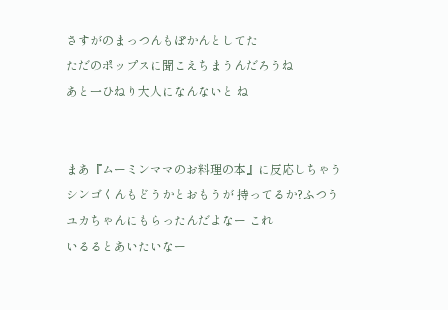さすがのまっつんもぽかんとしてた
ただのポップスに聞こえちまうんだろうね
あと一ひねり大人になんないと ね


まあ『ムーミンママのお料理の本』に反応しちゃう
シンゴくんもどうかとおもうが 持ってるか?ふつう
ユカちゃんにもらったんだよなー これ
いるるとあいたいなー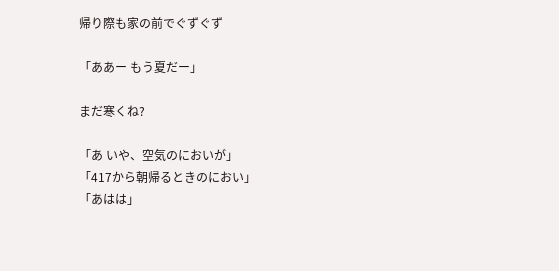帰り際も家の前でぐずぐず

「ああー もう夏だー」

まだ寒くね?

「あ いや、空気のにおいが」
「417から朝帰るときのにおい」
「あはは」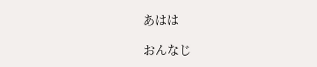あはは

おんなじ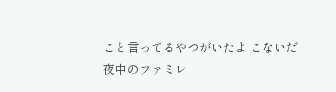こと言ってるやつがいたよ こないだ
夜中のファミレ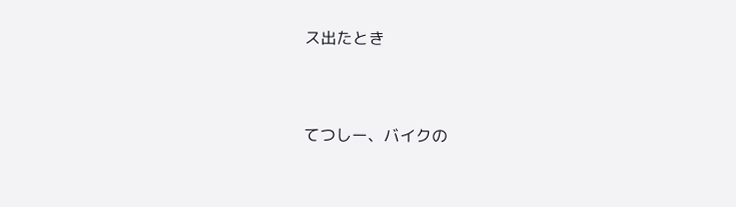ス出たとき



てつしー、バイクの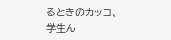るときのカッコ、
学生ん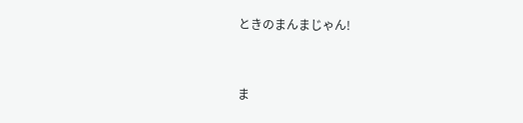ときのまんまじゃん!



ま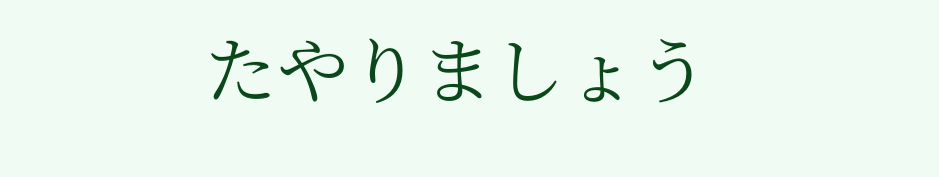たやりましょう